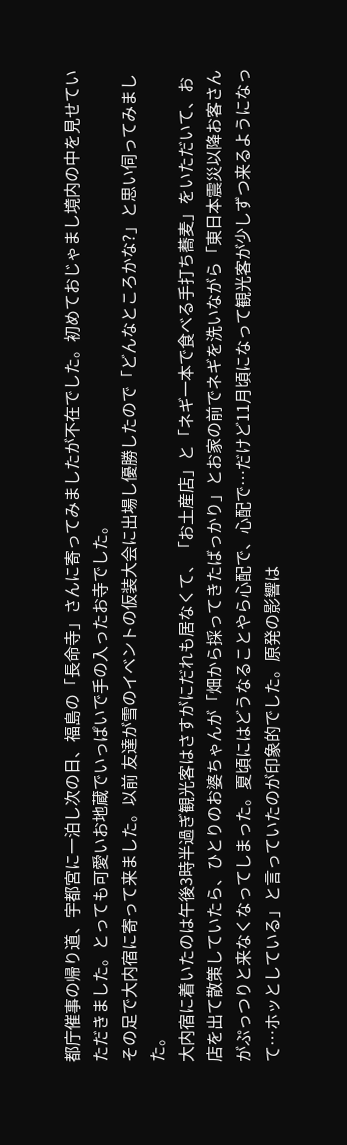都庁催事の帰り道、宇都宮に一泊し次の日、福島の「長命寺」さんに寄ってみましたが不在でした。初めておじゃまし境内の中を見せていただきました。とっても可愛いお地蔵でいっぱいで手の入ったお寺でした。
その足で大内宿に寄って来ました。以前 友達が雪のイベントの仮装大会に出場し優勝したので「どんなところかな?」と思い伺ってみました。
大内宿に着いたのは午後3時半過ぎ観光客はさすがにだれも居なくて、「お土産店」と「ネギ一本で食べる手打ち蕎麦」をいただいて、お店を出て散策していたら、ひとりのお婆ちゃんが「畑から採ってきたばっかり」とお家の前でネギを洗いながら「東日本震災以降お客さんがぷっつりと来なくなってしまった。夏頃にはどうなることやら心配で、心配で…だけど11月頃になって観光客が少しずつ来るようになって…ホッとしている」と言っていたのが印象的でした。原発の影響は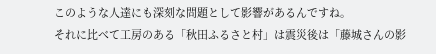このような人達にも深刻な問題として影響があるんですね。
それに比べて工房のある「秋田ふるさと村」は震災後は「藤城さんの影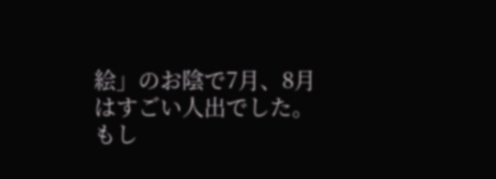絵」のお陰で7月、8月はすごい人出でした。もし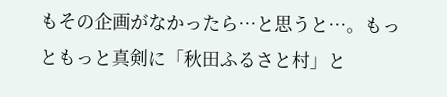もその企画がなかったら…と思うと…。もっともっと真剣に「秋田ふるさと村」と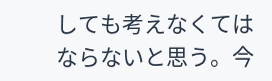しても考えなくてはならないと思う。今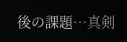後の課題…真剣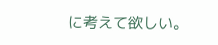に考えて欲しい。